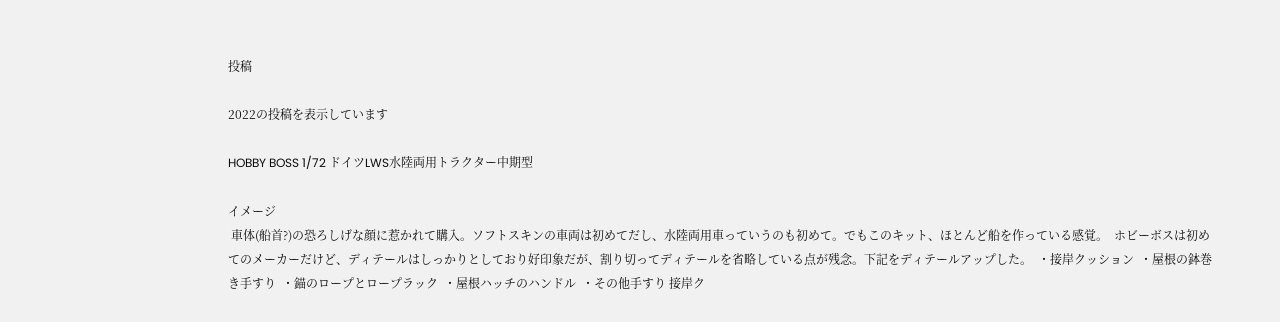投稿

2022の投稿を表示しています

HOBBY BOSS 1/72 ドイツLWS水陸両用トラクター中期型

イメージ
 車体(船首?)の恐ろしげな顔に惹かれて購入。ソフトスキンの車両は初めてだし、水陸両用車っていうのも初めて。でもこのキット、ほとんど船を作っている感覚。  ホビーボスは初めてのメーカーだけど、ディテールはしっかりとしており好印象だが、割り切ってディテールを省略している点が残念。下記をディテールアップした。  ・接岸クッション  ・屋根の鉢巻き手すり  ・錨のロープとロープラック  ・屋根ハッチのハンドル  ・その他手すり 接岸ク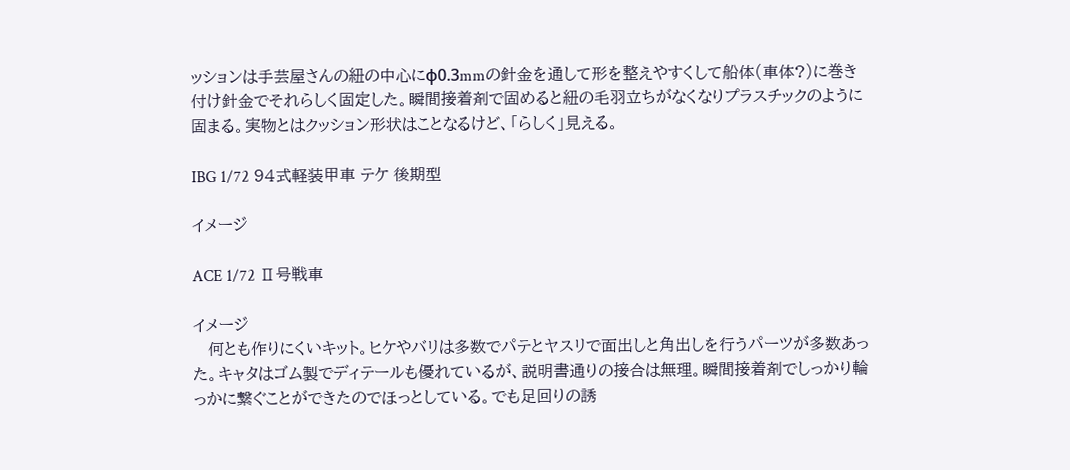ッションは手芸屋さんの紐の中心にφ0.3mmの針金を通して形を整えやすくして船体(車体?)に巻き付け針金でそれらしく固定した。瞬間接着剤で固めると紐の毛羽立ちがなくなりプラスチックのように固まる。実物とはクッション形状はことなるけど、「らしく」見える。

IBG 1/72 94式軽装甲車 テケ 後期型

イメージ

ACE 1/72 Ⅱ号戦車

イメージ
   何とも作りにくいキット。ヒケやバリは多数でパテとヤスリで面出しと角出しを行うパーツが多数あった。キャタはゴム製でディテールも優れているが、説明書通りの接合は無理。瞬間接着剤でしっかり輪っかに繋ぐことができたのでほっとしている。でも足回りの誘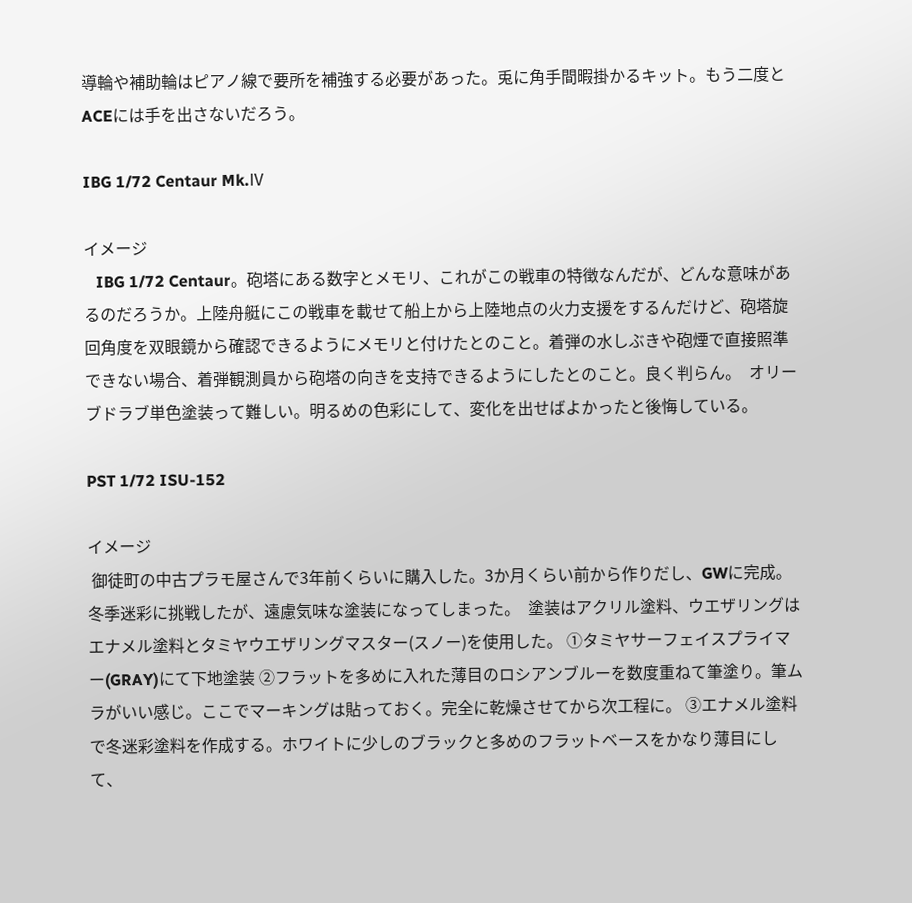導輪や補助輪はピアノ線で要所を補強する必要があった。兎に角手間暇掛かるキット。もう二度とACEには手を出さないだろう。

IBG 1/72 Centaur Mk.Ⅳ

イメージ
   IBG 1/72 Centaur。砲塔にある数字とメモリ、これがこの戦車の特徴なんだが、どんな意味があるのだろうか。上陸舟艇にこの戦車を載せて船上から上陸地点の火力支援をするんだけど、砲塔旋回角度を双眼鏡から確認できるようにメモリと付けたとのこと。着弾の水しぶきや砲煙で直接照準できない場合、着弾観測員から砲塔の向きを支持できるようにしたとのこと。良く判らん。  オリーブドラブ単色塗装って難しい。明るめの色彩にして、変化を出せばよかったと後悔している。

PST 1/72 ISU-152

イメージ
 御徒町の中古プラモ屋さんで3年前くらいに購入した。3か月くらい前から作りだし、GWに完成。冬季迷彩に挑戦したが、遠慮気味な塗装になってしまった。  塗装はアクリル塗料、ウエザリングはエナメル塗料とタミヤウエザリングマスター(スノー)を使用した。 ①タミヤサーフェイスプライマー(GRAY)にて下地塗装 ②フラットを多めに入れた薄目のロシアンブルーを数度重ねて筆塗り。筆ムラがいい感じ。ここでマーキングは貼っておく。完全に乾燥させてから次工程に。 ③エナメル塗料で冬迷彩塗料を作成する。ホワイトに少しのブラックと多めのフラットベースをかなり薄目にして、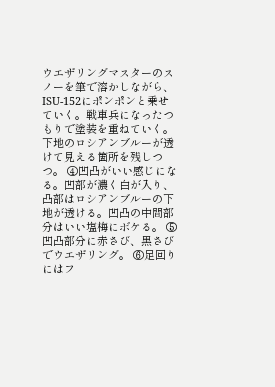ウエザリングマスターのスノーを筆で溶かしながら、ISU-152にポンポンと乗せていく。戦車兵になったつもりで塗装を重ねていく。下地のロシアンブルーが透けて見える箇所を残しつつ。 ④凹凸がいい感じになる。凹部が濃く白が入り、凸部はロシアンブルーの下地が透ける。凹凸の中間部分はいい塩梅にボケる。 ⑤凹凸部分に赤さび、黒さびでウエザリング。 ⑥足回りにはフ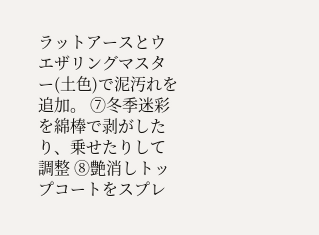ラットアースとウエザリングマスター(土色)で泥汚れを追加。 ⑦冬季迷彩を綿棒で剥がしたり、乗せたりして調整 ⑧艶消しトップコートをスプレ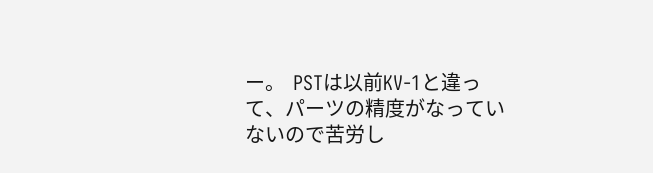ー。  PSTは以前KV-1と違って、パーツの精度がなっていないので苦労し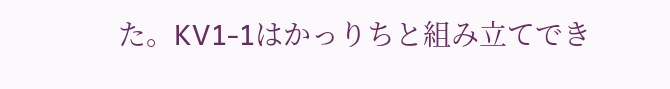た。KV1-1はかっりちと組み立てでき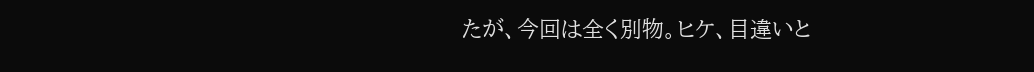たが、今回は全く別物。ヒケ、目違いと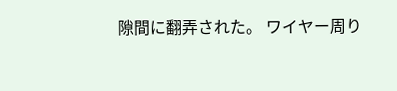隙間に翻弄された。 ワイヤー周り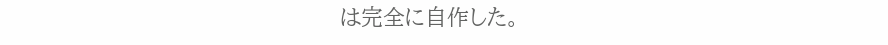は完全に自作した。